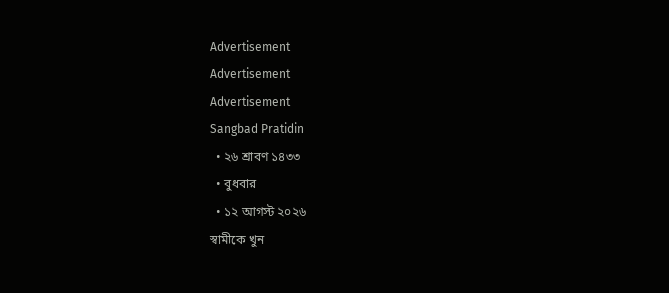Advertisement
Advertisement
Advertisement
Sangbad Pratidin
  • ২৬ শ্রাবণ ১৪৩৩
  • বুধবার
  • ১২ আগস্ট ২০২৬
স্বামীকে খুন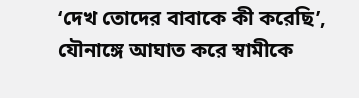‘দেখ তোদের বাবাকে কী করেছি’, যৌনাঙ্গে আঘাত করে স্বামীকে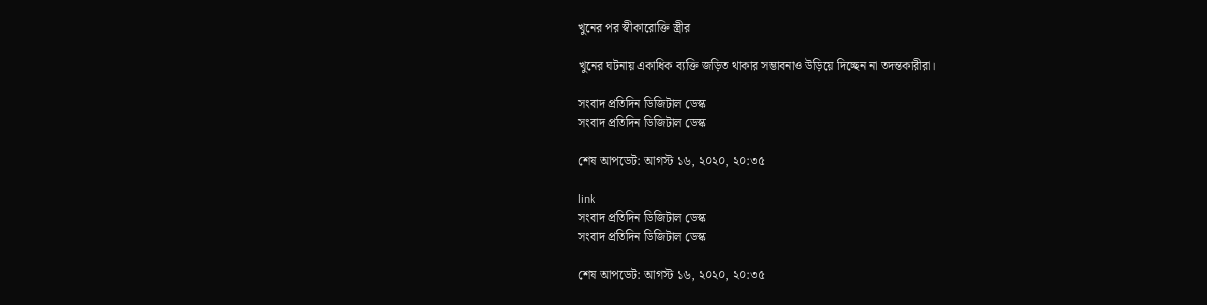খুনের পর স্বীকারোক্তি স্ত্রীর

খুনের ঘটনায় একাধিক ব্যক্তি জড়িত থাকার সম্ভাবনাও উড়িয়ে দিচ্ছেন না তদন্তকারীরা।

সংবাদ প্রতিদিন ডিজিটাল ডেস্ক
সংবাদ প্রতিদিন ডিজিটাল ডেস্ক

শেষ আপডেট: আগস্ট ১৬, ২০২০, ২০:৩৫

link
সংবাদ প্রতিদিন ডিজিটাল ডেস্ক
সংবাদ প্রতিদিন ডিজিটাল ডেস্ক

শেষ আপডেট: আগস্ট ১৬, ২০২০, ২০:৩৫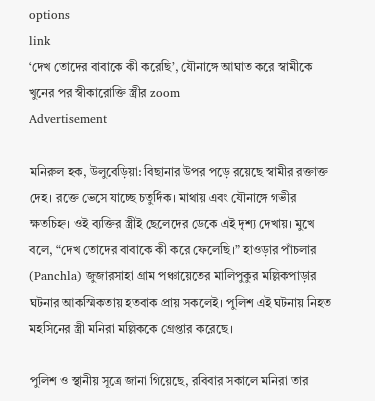options
link
‘দেখ তোদের বাবাকে কী করেছি’, যৌনাঙ্গে আঘাত করে স্বামীকে খুনের পর স্বীকারোক্তি স্ত্রীর zoom
Advertisement

মনিরুল হক, উলুবেড়িয়া: বিছানার উপর পড়ে রয়েছে স্বামীর রক্তাক্ত দেহ। রক্তে ভেসে যাচ্ছে চতুর্দিক। মাথায় এবং যৌনাঙ্গে গভীর ক্ষতচিহ্ন। ওই ব্যক্তির স্ত্রীই ছেলেদের ডেকে এই দৃশ্য দেখায়। মুখে বলে, “দেখ তোদের বাবাকে কী করে ফেলেছি।” হাওড়ার পাঁচলার (Panchla) জুজারসাহা গ্রাম পঞ্চায়েতের মালিপুকুর মল্লিকপাড়ার ঘটনার আকস্মিকতায় হতবাক প্রায় সকলেই। পুলিশ এই ঘটনায় নিহত মহসিনের স্ত্রী মনিরা মল্লিককে গ্রেপ্তার করেছে।

পুলিশ ও স্থানীয় সূত্রে জানা গিয়েছে, রবিবার সকালে মনিরা তার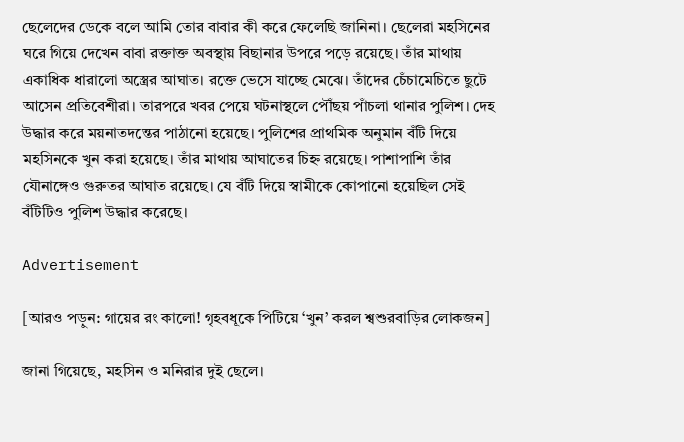ছেলেদের ডেকে বলে আমি তোর বাবার কী করে ফেলেছি জানিনা। ছেলেরা মহসিনের ঘরে গিয়ে দেখেন বাবা রক্তাক্ত অবস্থায় বিছানার উপরে পড়ে রয়েছে। তাঁর মাথায় একাধিক ধারালো অস্ত্রের আঘাত। রক্তে ভেসে যাচ্ছে মেঝে। তাঁদের চেঁচামেচিতে ছুটে আসেন প্রতিবেশীরা। তারপরে খবর পেয়ে ঘটনাস্থলে পৌঁছয় পাঁচলা থানার পুলিশ। দেহ উদ্ধার করে ময়নাতদন্তের পাঠানো হয়েছে। পুলিশের প্রাথমিক অনুমান বঁটি দিয়ে মহসিনকে খুন করা হয়েছে। তাঁর মাথায় আঘাতের চিহ্ন রয়েছে। পাশাপাশি তাঁর যৌনাঙ্গেও গুরুতর আঘাত রয়েছে। যে বঁটি দিয়ে স্বামীকে কোপানো হয়েছিল সেই বঁটিটিও পুলিশ উদ্ধার করেছে।

Advertisement

[আরও পড়ুন: গায়ের রং কালো! গৃহবধূকে পিটিয়ে ‘খুন’ করল শ্বশুরবাড়ির লোকজন]

জানা গিয়েছে, মহসিন ও মনিরার দুই ছেলে।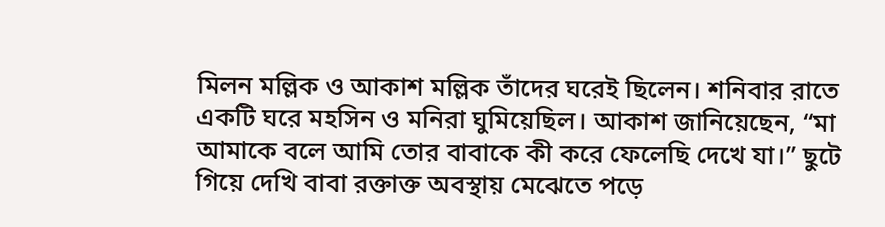মিলন মল্লিক ও আকাশ মল্লিক তাঁদের ঘরেই ছিলেন। শনিবার রাতে একটি ঘরে মহসিন ও মনিরা ঘুমিয়েছিল। আকাশ জানিয়েছেন, “মা আমাকে বলে আমি তোর বাবাকে কী করে ফেলেছি দেখে যা।” ছুটে গিয়ে দেখি বাবা রক্তাক্ত অবস্থায় মেঝেতে পড়ে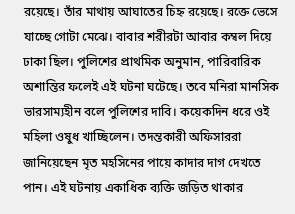রয়েছে। তাঁর মাথায় আঘাতের চিহ্ন রয়েছে। রক্তে ভেসে যাচ্ছে গোটা মেঝে। বাবার শরীরটা আবার কম্বল দিয়ে ঢাকা ছিল। পুলিশের প্রাথমিক অনুমান, পারিবারিক অশান্তির ফলেই এই ঘটনা ঘটেছে। তবে মনিরা মানসিক ভারসাম্যহীন বলে পুলিশের দাবি। কয়েকদিন ধরে ওই মহিলা ওষুধ খাচ্ছিলেন। তদন্তকারী অফিসাররা জানিয়েছেন মৃত মহসিনের পায়ে কাদার দাগ দেখতে পান। এই ঘটনায় একাধিক ব্যক্তি জড়িত থাকার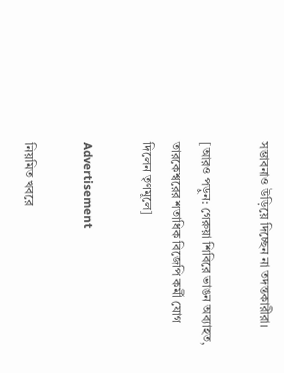সম্ভাবনাও উড়িয়ে দিচ্ছেন না তদন্তকারীরা।

[আরও পড়ুন: গেরুয়া শিবিরে ভাঙন অব্যাহত, তারকেশ্বরের শতাধিক বিজেপি কর্মী যোগ দিলেন তৃণমূলে]

Advertisement

নিয়মিত খবরে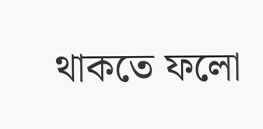থাকতে ফলো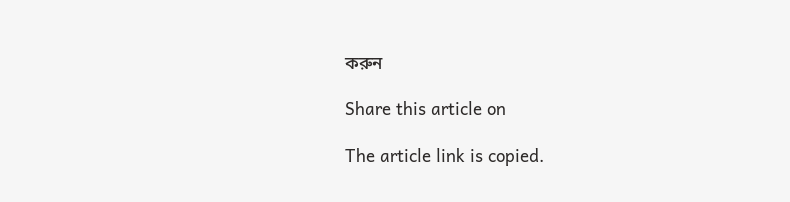করুন

Share this article on

The article link is copied.